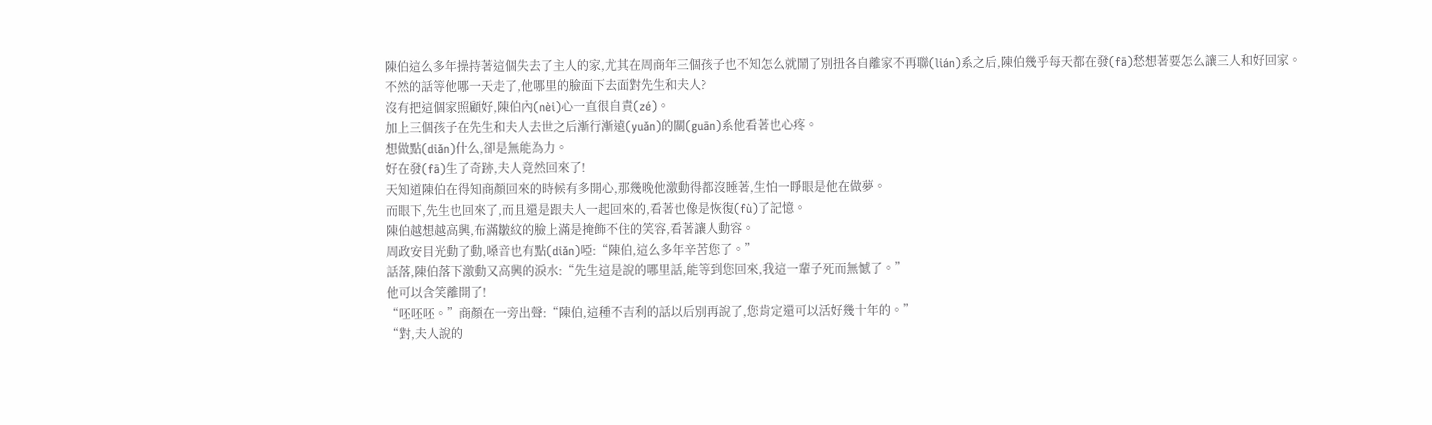陳伯這么多年操持著這個失去了主人的家,尤其在周商年三個孩子也不知怎么就鬧了別扭各自離家不再聯(lián)系之后,陳伯幾乎每天都在發(fā)愁想著要怎么讓三人和好回家。
不然的話等他哪一天走了,他哪里的臉面下去面對先生和夫人?
沒有把這個家照顧好,陳伯內(nèi)心一直很自責(zé)。
加上三個孩子在先生和夫人去世之后漸行漸遠(yuǎn)的關(guān)系他看著也心疼。
想做點(diǎn)什么,卻是無能為力。
好在發(fā)生了奇跡,夫人竟然回來了!
天知道陳伯在得知商顏回來的時候有多開心,那幾晚他激動得都沒睡著,生怕一睜眼是他在做夢。
而眼下,先生也回來了,而且還是跟夫人一起回來的,看著也像是恢復(fù)了記憶。
陳伯越想越高興,布滿皺紋的臉上滿是掩飾不住的笑容,看著讓人動容。
周政安目光動了動,嗓音也有點(diǎn)啞:“陳伯,這么多年辛苦您了。”
話落,陳伯落下激動又高興的淚水:“先生這是說的哪里話,能等到您回來,我這一輩子死而無憾了。”
他可以含笑離開了!
“呸呸呸。”商顏在一旁出聲:“陳伯,這種不吉利的話以后別再說了,您肯定還可以活好幾十年的。”
“對,夫人說的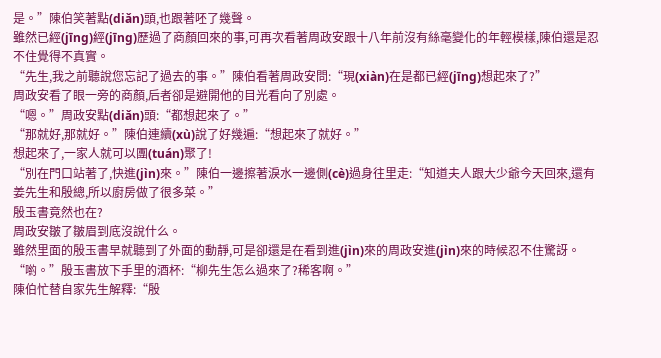是。”陳伯笑著點(diǎn)頭,也跟著呸了幾聲。
雖然已經(jīng)經(jīng)歷過了商顏回來的事,可再次看著周政安跟十八年前沒有絲毫變化的年輕模樣,陳伯還是忍不住覺得不真實。
“先生,我之前聽說您忘記了過去的事。”陳伯看著周政安問:“現(xiàn)在是都已經(jīng)想起來了?”
周政安看了眼一旁的商顏,后者卻是避開他的目光看向了別處。
“嗯。”周政安點(diǎn)頭:“都想起來了。”
“那就好,那就好。”陳伯連續(xù)說了好幾遍:“想起來了就好。”
想起來了,一家人就可以團(tuán)聚了!
“別在門口站著了,快進(jìn)來。”陳伯一邊擦著淚水一邊側(cè)過身往里走:“知道夫人跟大少爺今天回來,還有姜先生和殷總,所以廚房做了很多菜。”
殷玉書竟然也在?
周政安皺了皺眉到底沒說什么。
雖然里面的殷玉書早就聽到了外面的動靜,可是卻還是在看到進(jìn)來的周政安進(jìn)來的時候忍不住驚訝。
“喲。”殷玉書放下手里的酒杯:“柳先生怎么過來了?稀客啊。”
陳伯忙替自家先生解釋:“殷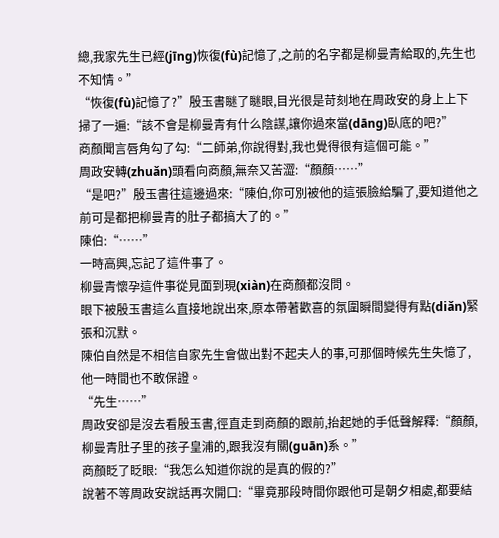總,我家先生已經(jīng)恢復(fù)記憶了,之前的名字都是柳曼青給取的,先生也不知情。”
“恢復(fù)記憶了?”殷玉書瞇了瞇眼,目光很是苛刻地在周政安的身上上下掃了一遍:“該不會是柳曼青有什么陰謀,讓你過來當(dāng)臥底的吧?”
商顏聞言唇角勾了勾:“二師弟,你說得對,我也覺得很有這個可能。”
周政安轉(zhuǎn)頭看向商顏,無奈又苦澀:“顏顏……”
“是吧?”殷玉書往這邊過來:“陳伯,你可別被他的這張臉給騙了,要知道他之前可是都把柳曼青的肚子都搞大了的。”
陳伯:“……”
一時高興,忘記了這件事了。
柳曼青懷孕這件事從見面到現(xiàn)在商顏都沒問。
眼下被殷玉書這么直接地說出來,原本帶著歡喜的氛圍瞬間變得有點(diǎn)緊張和沉默。
陳伯自然是不相信自家先生會做出對不起夫人的事,可那個時候先生失憶了,他一時間也不敢保證。
“先生……”
周政安卻是沒去看殷玉書,徑直走到商顏的跟前,抬起她的手低聲解釋:“顏顏,柳曼青肚子里的孩子皇浦的,跟我沒有關(guān)系。”
商顏眨了眨眼:“我怎么知道你說的是真的假的?”
說著不等周政安說話再次開口:“畢竟那段時間你跟他可是朝夕相處,都要結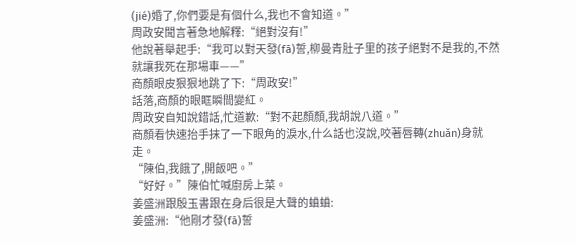(jié)婚了,你們要是有個什么,我也不會知道。”
周政安聞言著急地解釋:“絕對沒有!”
他說著舉起手:“我可以對天發(fā)誓,柳曼青肚子里的孩子絕對不是我的,不然就讓我死在那場車——”
商顏眼皮狠狠地跳了下:“周政安!”
話落,商顏的眼眶瞬間變紅。
周政安自知說錯話,忙道歉:“對不起顏顏,我胡說八道。”
商顏看快速抬手抹了一下眼角的淚水,什么話也沒說,咬著唇轉(zhuǎn)身就走。
“陳伯,我餓了,開飯吧。”
“好好。”陳伯忙喊廚房上菜。
姜盛洲跟殷玉書跟在身后很是大聲的蛐蛐:
姜盛洲:“他剛才發(fā)誓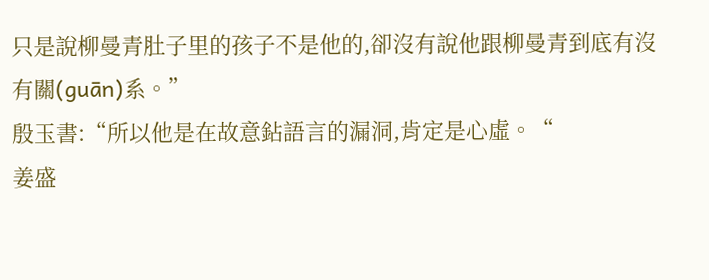只是說柳曼青肚子里的孩子不是他的,卻沒有說他跟柳曼青到底有沒有關(guān)系。”
殷玉書:“所以他是在故意鉆語言的漏洞,肯定是心虛。“
姜盛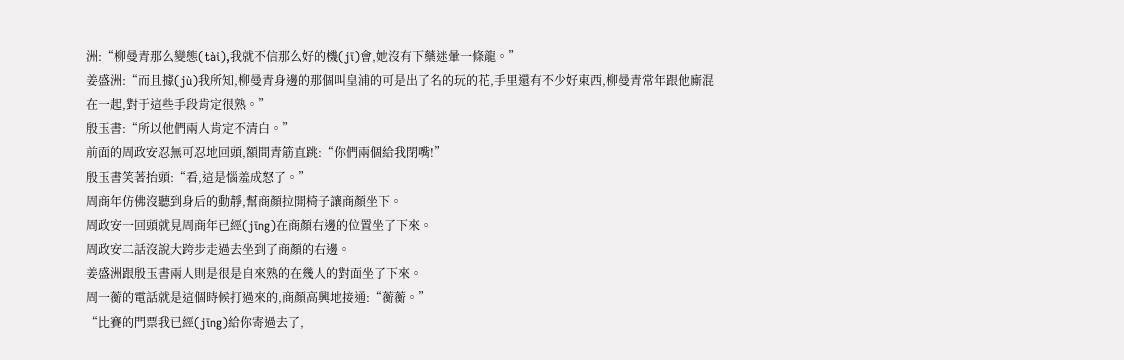洲:“柳曼青那么變態(tài),我就不信那么好的機(jī)會,她沒有下藥迷暈一條龍。”
姜盛洲:“而且據(jù)我所知,柳曼青身邊的那個叫皇浦的可是出了名的玩的花,手里還有不少好東西,柳曼青常年跟他廝混在一起,對于這些手段肯定很熟。”
殷玉書:“所以他們兩人肯定不清白。”
前面的周政安忍無可忍地回頭,額間青筋直跳:“你們兩個給我閉嘴!”
殷玉書笑著抬頭:“看,這是惱羞成怒了。”
周商年仿佛沒聽到身后的動靜,幫商顏拉開椅子讓商顏坐下。
周政安一回頭就見周商年已經(jīng)在商顏右邊的位置坐了下來。
周政安二話沒說大跨步走過去坐到了商顏的右邊。
姜盛洲跟殷玉書兩人則是很是自來熟的在幾人的對面坐了下來。
周一蘅的電話就是這個時候打過來的,商顏高興地接通:“蘅蘅。”
“比賽的門票我已經(jīng)給你寄過去了,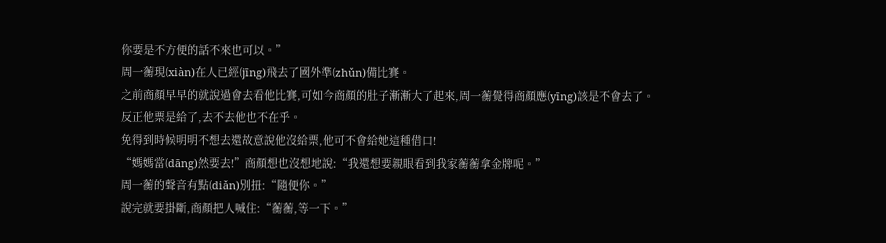你要是不方便的話不來也可以。”
周一蘅現(xiàn)在人已經(jīng)飛去了國外準(zhǔn)備比賽。
之前商顏早早的就說過會去看他比賽,可如今商顏的肚子漸漸大了起來,周一蘅覺得商顏應(yīng)該是不會去了。
反正他票是給了,去不去他也不在乎。
免得到時候明明不想去還故意說他沒給票,他可不會給她這種借口!
“媽媽當(dāng)然要去!”商顏想也沒想地說:“我還想要親眼看到我家蘅蘅拿金牌呢。”
周一蘅的聲音有點(diǎn)別扭:“隨便你。”
說完就要掛斷,商顏把人喊住:“蘅蘅,等一下。”